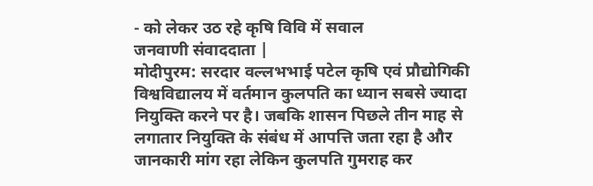- को लेकर उठ रहे कृषि विवि में सवाल
जनवाणी संवाददाता |
मोदीपुरम: सरदार वल्लभभाई पटेल कृषि एवं प्रौद्योगिकी विश्वविद्यालय में वर्तमान कुलपति का ध्यान सबसे ज्यादा नियुक्ति करने पर है। जबकि शासन पिछले तीन माह से लगातार नियुक्ति के संबंध में आपत्ति जता रहा है और जानकारी मांग रहा लेकिन कुलपति गुमराह कर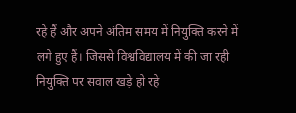रहे हैं और अपने अंतिम समय में नियुक्ति करने में लगे हुए हैं। जिससे विश्वविद्यालय में की जा रही नियुक्ति पर सवाल खड़े हो रहे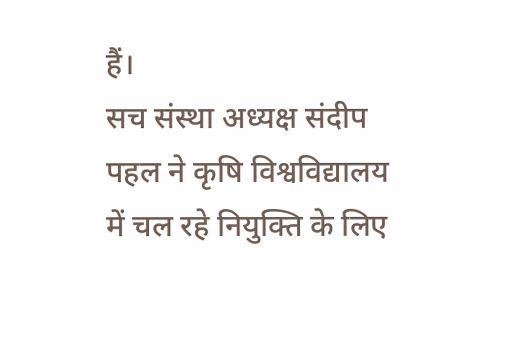हैं।
सच संस्था अध्यक्ष संदीप पहल ने कृषि विश्वविद्यालय में चल रहे नियुक्ति के लिए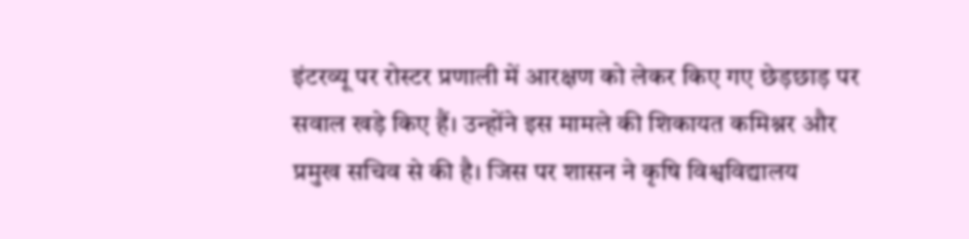इंटरव्यू पर रोस्टर प्रणाली में आरक्षण को लेकर किए गए छेड़छाड़ पर सवाल खड़े किए हैं। उन्होंने इस मामले की शिकायत कमिश्नर और प्रमुख सचिव से की है। जिस पर शासन ने कृषि विश्वविद्यालय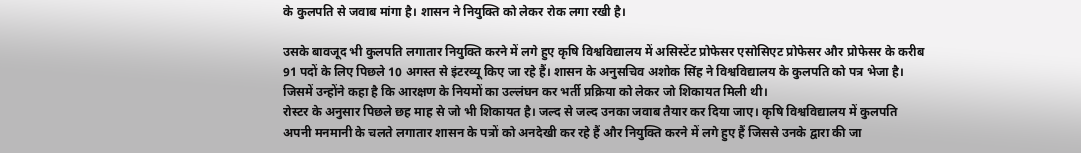के कुलपति से जवाब मांगा है। शासन ने नियुक्ति को लेकर रोक लगा रखी है।

उसके बावजूद भी कुलपति लगातार नियुक्ति करने में लगे हुए कृषि विश्वविद्यालय में असिस्टेंट प्रोफेसर एसोसिएट प्रोफेसर और प्रोफेसर के करीब 91 पदों के लिए पिछले 10 अगस्त से इंटरव्यू किए जा रहे हैं। शासन के अनुसचिव अशोक सिंह ने विश्वविद्यालय के कुलपति को पत्र भेजा है। जिसमें उन्होंने कहा है कि आरक्षण के नियमों का उल्लंघन कर भर्ती प्रक्रिया को लेकर जो शिकायत मिली थी।
रोस्टर के अनुसार पिछले छह माह से जो भी शिकायत है। जल्द से जल्द उनका जवाब तैयार कर दिया जाए। कृषि विश्वविद्यालय में कुलपति अपनी मनमानी के चलते लगातार शासन के पत्रों को अनदेखी कर रहे हैं और नियुक्ति करने में लगे हुए हैं जिससे उनके द्वारा की जा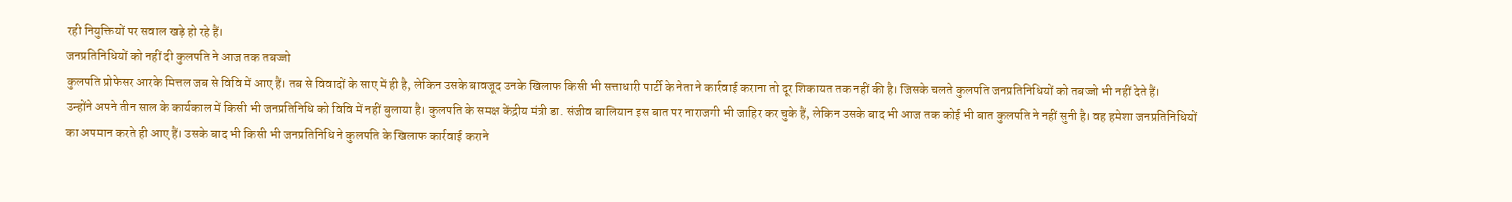रही नियुक्तियों पर सवाल खड़े हो रहे हैं।
जनप्रतिनिधियों को नहीं दी कुलपति ने आज तक तबज्जो
कुलपति प्रोफेसर आरके मित्तल जब से विवि में आए हैं। तब से विवादों के साए में ही है, लेकिन उसके बावजूद उनके खिलाफ किसी भी सत्ताधारी पार्टी के नेता ने कार्रवाई कराना तो दूर शिकायत तक नहीं की है। जिसके चलते कुलपति जनप्रतिनिधियों को तबज्जो भी नहीं देते हैं।
उन्होंने अपने तीन साल के कार्यकाल में किसी भी जनप्रतिनिधि को विवि में नहीं बुलाया है। कुलपति के समक्ष केंद्रीय मंत्री डा. संजीव बालियान इस बात पर नाराजगी भी जाहिर कर चुके हैं, लेकिन उसके बाद भी आज तक कोई भी बात कुलपति ने नहीं सुनी है। वह हमेशा जनप्रतिनिधियों का अपमान करते ही आए हैं। उसके बाद भी किसी भी जनप्रतिनिधि ने कुलपति के खिलाफ कार्रवाई कराने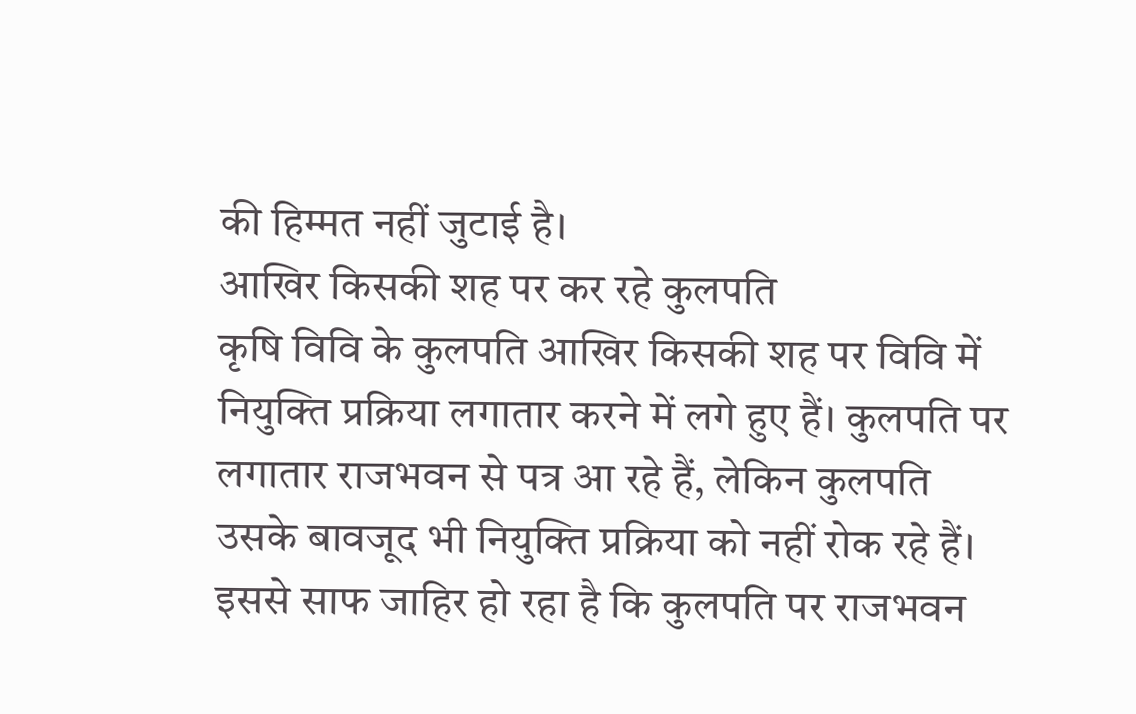की हिम्मत नहीं जुटाई है।
आखिर किसकी शह पर कर रहे कुलपति
कृषि विवि के कुलपति आखिर किसकी शह पर विवि में नियुक्ति प्रक्रिया लगातार करने में लगे हुए हैं। कुलपति पर लगातार राजभवन से पत्र आ रहे हैं, लेकिन कुलपति उसके बावजूद भी नियुक्ति प्रक्रिया को नहीं रोक रहे हैं। इससे साफ जाहिर हो रहा है कि कुलपति पर राजभवन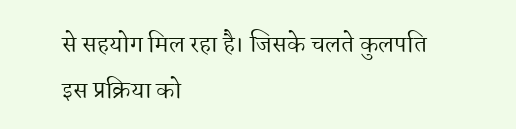से सहयोग मिल रहा है। जिसके चलते कुलपति इस प्रक्रिया को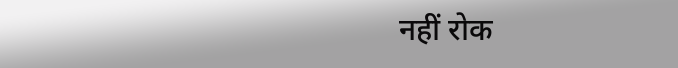नहीं रोक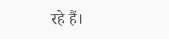रहे हैं।